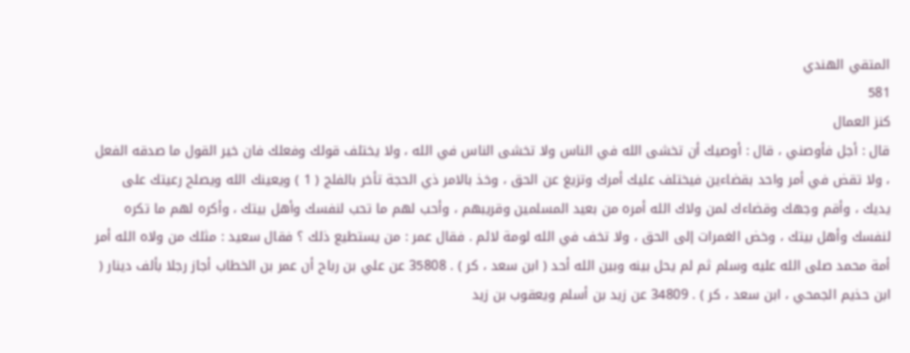المتقي الهندي
581
كنز العمال
قال : أجل فأوصني ، قال : أوصيك أن تخشى الله في الناس ولا تخشى الناس في الله ، ولا يختلف قولك وفعلك فان خير القول ما صدقه الفعل ، ولا تقض في أمر واحد بقضاءين فيختلف عليك أمرك وتزيغ عن الحق ، وخذ بالامر ذي الحجة تأخر بالفلج ( 1 ) ويعينك الله ويصلح رعيتك على يديك ، وأقم وجهك وقضاءك لمن ولاك الله أمره من بعيد المسلمين وقريبهم ، وأحب لهم ما تحب لنفسك وأهل بيتك ، وأكره لهم ما تكره لنفسك وأهل بيتك ، وخض الغمرات إلى الحق ، ولا تخف في الله لومة لائم . فقال عمر : من يستطيع ذلك ؟ فقال سعيد : مثلك من ولاه الله أمر أمة محمد صلى الله عليه وسلم ثم لم يحل بينه وبين الله أحد ( ابن سعد ، كر ) . 35808 عن علي بن رباح أن عمر بن الخطاب أجاز رجلا بألف دينار ( ابن حذيم الجمحي ، ابن سعد ، كر ) . 34809 عن زيد بن أسلم ويعقوب بن زيد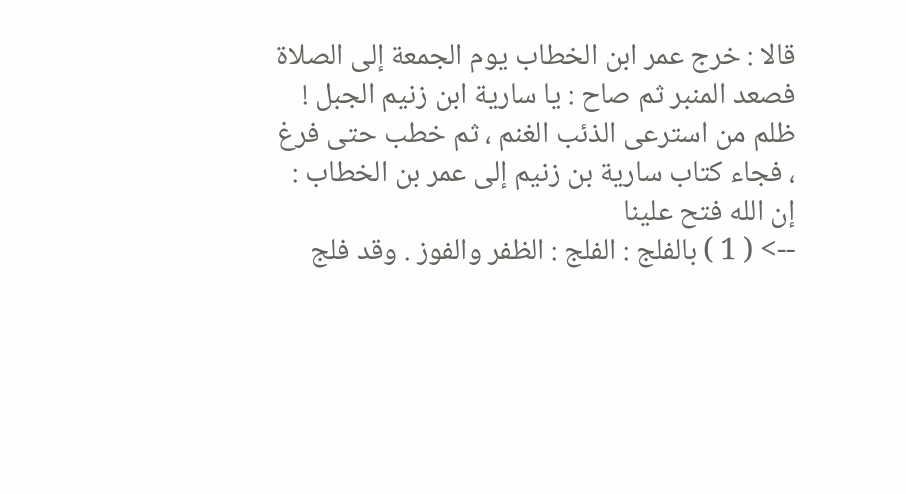قالا : خرج عمر ابن الخطاب يوم الجمعة إلى الصلاة فصعد المنبر ثم صاح : يا سارية ابن زنيم الجبل ! ظلم من استرعى الذئب الغنم ، ثم خطب حتى فرغ ، فجاء كتاب سارية بن زنيم إلى عمر بن الخطاب : إن الله فتح علينا
--> ( 1 ) بالفلج : الفلج : الظفر والفوز . وقد فلج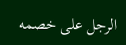الرجل على خصمه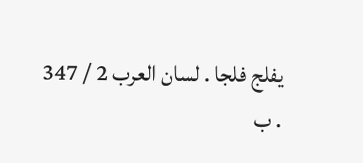يفلج فلجا . لسان العرب 2 / 347 . ب